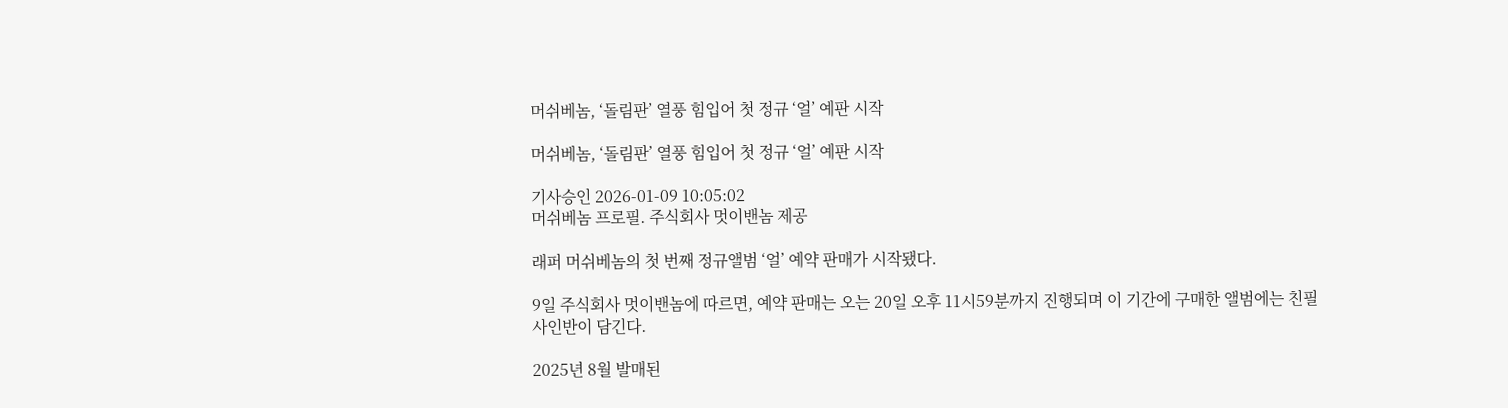머쉬베놈, ‘돌림판’ 열풍 힘입어 첫 정규 ‘얼’ 예판 시작

머쉬베놈, ‘돌림판’ 열풍 힘입어 첫 정규 ‘얼’ 예판 시작

기사승인 2026-01-09 10:05:02
머쉬베놈 프로필. 주식회사 멋이밴놈 제공

래퍼 머쉬베놈의 첫 번째 정규앨범 ‘얼’ 예약 판매가 시작됐다.

9일 주식회사 멋이밴놈에 따르면, 예약 판매는 오는 20일 오후 11시59분까지 진행되며 이 기간에 구매한 앨범에는 친필 사인반이 담긴다.

2025년 8월 발매된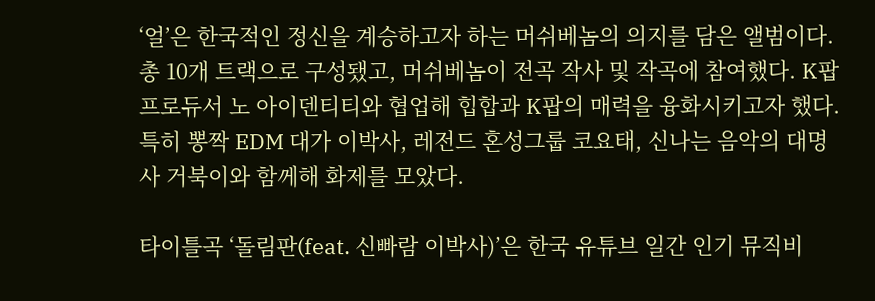‘얼’은 한국적인 정신을 계승하고자 하는 머쉬베놈의 의지를 담은 앨범이다. 총 10개 트랙으로 구성됐고, 머쉬베놈이 전곡 작사 및 작곡에 참여했다. K팝 프로듀서 노 아이덴티티와 협업해 힙합과 K팝의 매력을 융화시키고자 했다. 특히 뽕짝 EDM 대가 이박사, 레전드 혼성그룹 코요태, 신나는 음악의 대명사 거북이와 함께해 화제를 모았다.

타이틀곡 ‘돌림판(feat. 신빠람 이박사)’은 한국 유튜브 일간 인기 뮤직비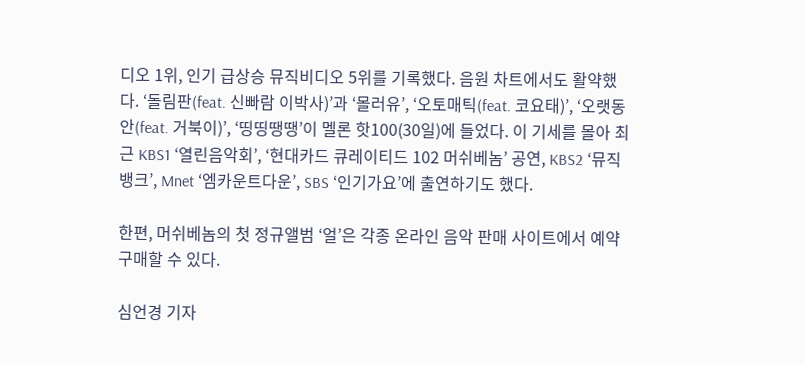디오 1위, 인기 급상승 뮤직비디오 5위를 기록했다. 음원 차트에서도 활약했다. ‘돌림판(feat. 신빠람 이박사)’과 ‘몰러유’, ‘오토매틱(feat. 코요태)’, ‘오랫동안(feat. 거북이)’, ‘띵띵땡땡’이 멜론 핫100(30일)에 들었다. 이 기세를 몰아 최근 KBS1 ‘열린음악회’, ‘현대카드 큐레이티드 102 머쉬베놈’ 공연, KBS2 ‘뮤직뱅크’, Mnet ‘엠카운트다운’, SBS ‘인기가요’에 출연하기도 했다.

한편, 머쉬베놈의 첫 정규앨범 ‘얼’은 각종 온라인 음악 판매 사이트에서 예약 구매할 수 있다.

심언경 기자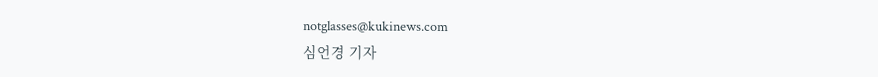notglasses@kukinews.com
심언경 기자